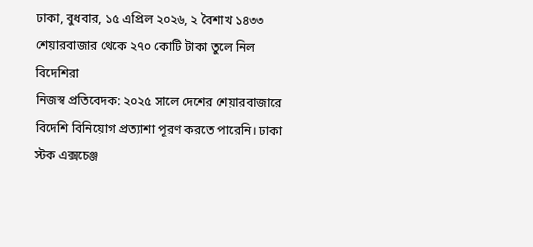ঢাকা, বুধবার, ১৫ এপ্রিল ২০২৬, ২ বৈশাখ ১৪৩৩
শেয়ারবাজার থেকে ২৭০ কোটি টাকা তুলে নিল বিদেশিরা
নিজস্ব প্রতিবেদক: ২০২৫ সালে দেশের শেয়ারবাজারে বিদেশি বিনিয়োগ প্রত্যাশা পূরণ করতে পারেনি। ঢাকা স্টক এক্সচেঞ্জ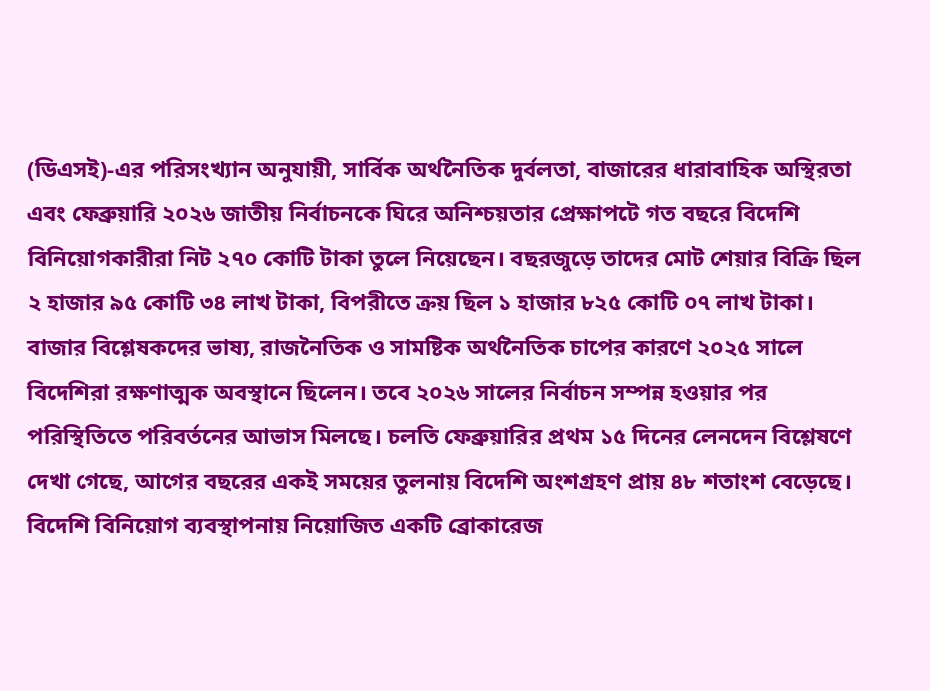(ডিএসই)-এর পরিসংখ্যান অনুযায়ী, সার্বিক অর্থনৈতিক দুর্বলতা, বাজারের ধারাবাহিক অস্থিরতা এবং ফেব্রুয়ারি ২০২৬ জাতীয় নির্বাচনকে ঘিরে অনিশ্চয়তার প্রেক্ষাপটে গত বছরে বিদেশি বিনিয়োগকারীরা নিট ২৭০ কোটি টাকা তুলে নিয়েছেন। বছরজুড়ে তাদের মোট শেয়ার বিক্রি ছিল ২ হাজার ৯৫ কোটি ৩৪ লাখ টাকা, বিপরীতে ক্রয় ছিল ১ হাজার ৮২৫ কোটি ০৭ লাখ টাকা।
বাজার বিশ্লেষকদের ভাষ্য, রাজনৈতিক ও সামষ্টিক অর্থনৈতিক চাপের কারণে ২০২৫ সালে বিদেশিরা রক্ষণাত্মক অবস্থানে ছিলেন। তবে ২০২৬ সালের নির্বাচন সম্পন্ন হওয়ার পর পরিস্থিতিতে পরিবর্তনের আভাস মিলছে। চলতি ফেব্রুয়ারির প্রথম ১৫ দিনের লেনদেন বিশ্লেষণে দেখা গেছে, আগের বছরের একই সময়ের তুলনায় বিদেশি অংশগ্রহণ প্রায় ৪৮ শতাংশ বেড়েছে। বিদেশি বিনিয়োগ ব্যবস্থাপনায় নিয়োজিত একটি ব্রোকারেজ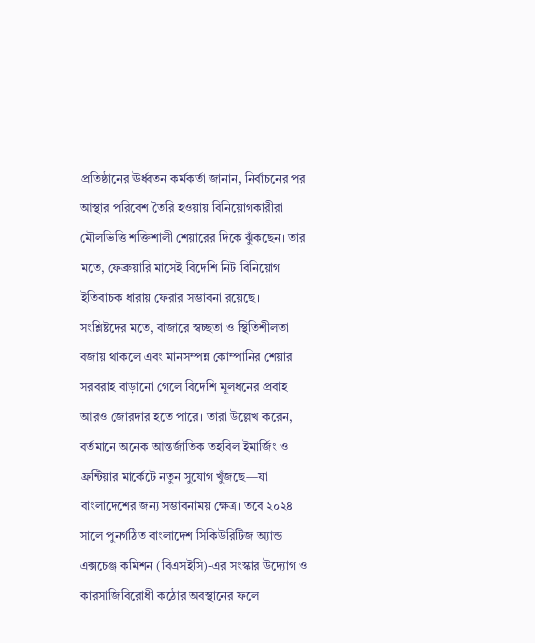প্রতিষ্ঠানের ঊর্ধ্বতন কর্মকর্তা জানান, নির্বাচনের পর আস্থার পরিবেশ তৈরি হওয়ায় বিনিয়োগকারীরা মৌলভিত্তি শক্তিশালী শেয়ারের দিকে ঝুঁকছেন। তার মতে, ফেব্রুয়ারি মাসেই বিদেশি নিট বিনিয়োগ ইতিবাচক ধারায় ফেরার সম্ভাবনা রয়েছে।
সংশ্লিষ্টদের মতে, বাজারে স্বচ্ছতা ও স্থিতিশীলতা বজায় থাকলে এবং মানসম্পন্ন কোম্পানির শেয়ার সরবরাহ বাড়ানো গেলে বিদেশি মূলধনের প্রবাহ আরও জোরদার হতে পারে। তারা উল্লেখ করেন, বর্তমানে অনেক আন্তর্জাতিক তহবিল ইমার্জিং ও ফ্রন্টিয়ার মার্কেটে নতুন সুযোগ খুঁজছে—যা বাংলাদেশের জন্য সম্ভাবনাময় ক্ষেত্র। তবে ২০২৪ সালে পুনর্গঠিত বাংলাদেশ সিকিউরিটিজ অ্যান্ড এক্সচেঞ্জ কমিশন (বিএসইসি)-এর সংস্কার উদ্যোগ ও কারসাজিবিরোধী কঠোর অবস্থানের ফলে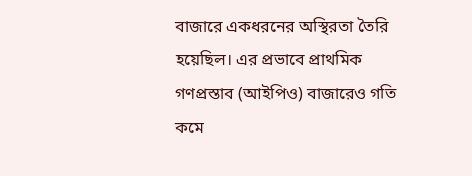বাজারে একধরনের অস্থিরতা তৈরি হয়েছিল। এর প্রভাবে প্রাথমিক গণপ্রস্তাব (আইপিও) বাজারেও গতি কমে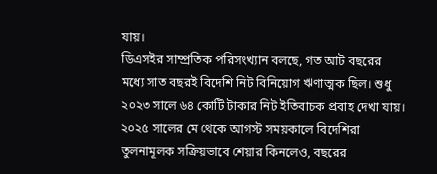যায়।
ডিএসইর সাম্প্রতিক পরিসংখ্যান বলছে, গত আট বছরের মধ্যে সাত বছরই বিদেশি নিট বিনিয়োগ ঋণাত্মক ছিল। শুধু ২০২৩ সালে ৬৪ কোটি টাকার নিট ইতিবাচক প্রবাহ দেখা যায়। ২০২৫ সালের মে থেকে আগস্ট সময়কালে বিদেশিরা তুলনামূলক সক্রিয়ভাবে শেয়ার কিনলেও, বছরের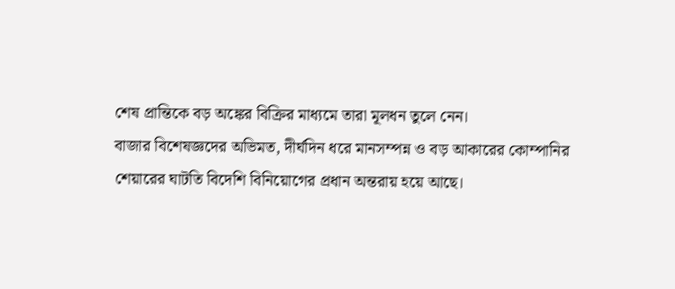শেষ প্রান্তিকে বড় অঙ্কের বিক্রির মাধ্যমে তারা মূলধন তুলে নেন।
বাজার বিশেষজ্ঞদের অভিমত, দীর্ঘদিন ধরে মানসম্পন্ন ও বড় আকারের কোম্পানির শেয়ারের ঘাটতি বিদেশি বিনিয়োগের প্রধান অন্তরায় হয়ে আছে।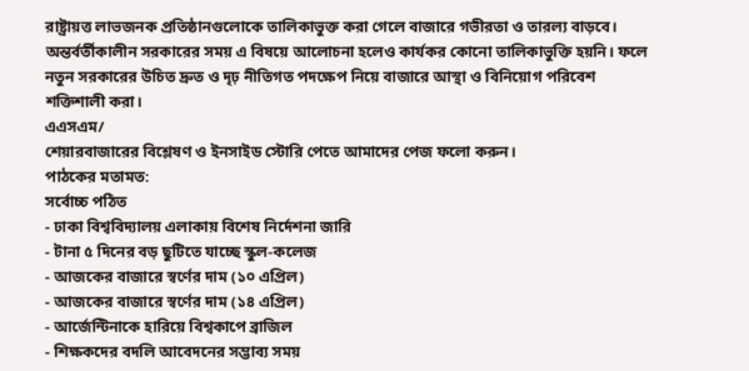রাষ্ট্রায়ত্ত লাভজনক প্রতিষ্ঠানগুলোকে তালিকাভুক্ত করা গেলে বাজারে গভীরতা ও তারল্য বাড়বে। অন্তর্বর্তীকালীন সরকারের সময় এ বিষয়ে আলোচনা হলেও কার্যকর কোনো তালিকাভুক্তি হয়নি। ফলে নতুন সরকারের উচিত দ্রুত ও দৃঢ় নীতিগত পদক্ষেপ নিয়ে বাজারে আস্থা ও বিনিয়োগ পরিবেশ শক্তিশালী করা।
এএসএম/
শেয়ারবাজারের বিশ্লেষণ ও ইনসাইড স্টোরি পেতে আমাদের পেজ ফলো করুন।
পাঠকের মতামত:
সর্বোচ্চ পঠিত
- ঢাকা বিশ্ববিদ্যালয় এলাকায় বিশেষ নির্দেশনা জারি
- টানা ৫ দিনের বড় ছুটিতে যাচ্ছে স্কুল-কলেজ
- আজকের বাজারে স্বর্ণের দাম (১০ এপ্রিল)
- আজকের বাজারে স্বর্ণের দাম (১৪ এপ্রিল)
- আর্জেন্টিনাকে হারিয়ে বিশ্বকাপে ব্রাজিল
- শিক্ষকদের বদলি আবেদনের সম্ভাব্য সময়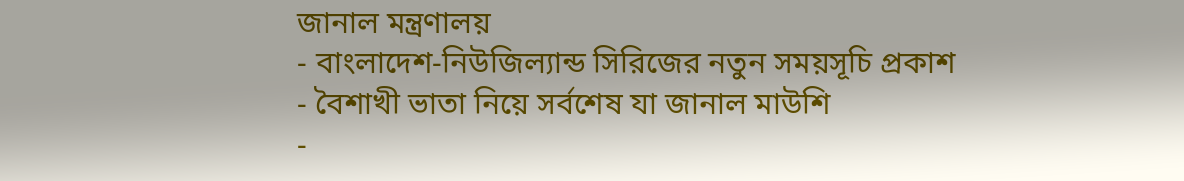জানাল মন্ত্রণালয়
- বাংলাদেশ-নিউজিল্যান্ড সিরিজের নতুন সময়সূচি প্রকাশ
- বৈশাখী ভাতা নিয়ে সর্বশেষ যা জানাল মাউশি
-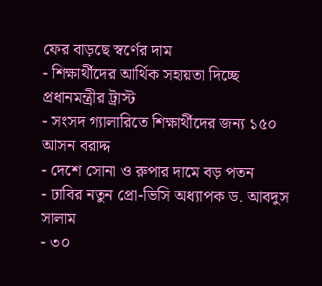ফের বাড়ছে স্বর্ণের দাম
- শিক্ষার্থীদের আর্থিক সহায়তা দিচ্ছে প্রধানমন্ত্রীর ট্রাস্ট
- সংসদ গ্যালারিতে শিক্ষার্থীদের জন্য ১৫০ আসন বরাদ্দ
- দেশে সোনা ও রুপার দামে বড় পতন
- ঢাবির নতুন প্রো-ভিসি অধ্যাপক ড. আবদুস সালাম
- ৩০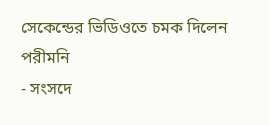সেকেন্ডের ভিডিওতে চমক দিলেন পরীমনি
- সংসদে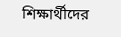শিক্ষার্থীদের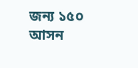জন্য ১৫০ আসন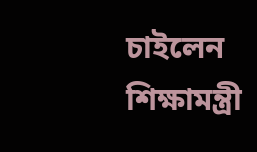চাইলেন শিক্ষামন্ত্রী